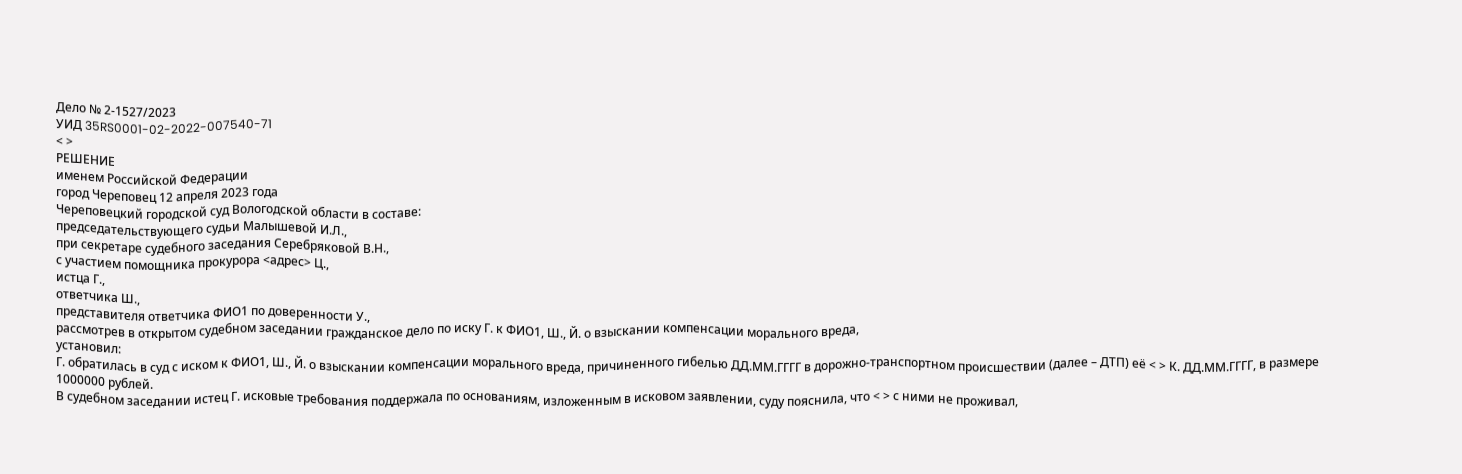Дело № 2-1527/2023
УИД 35RS0001-02-2022-007540-71
< >
РЕШЕНИЕ
именем Российской Федерации
город Череповец 12 апреля 2023 года
Череповецкий городской суд Вологодской области в составе:
председательствующего судьи Малышевой И.Л.,
при секретаре судебного заседания Серебряковой В.Н.,
с участием помощника прокурора <адрес> Ц.,
истца Г.,
ответчика Ш.,
представителя ответчика ФИО1 по доверенности У.,
рассмотрев в открытом судебном заседании гражданское дело по иску Г. к ФИО1, Ш., Й. о взыскании компенсации морального вреда,
установил:
Г. обратилась в суд с иском к ФИО1, Ш., Й. о взыскании компенсации морального вреда, причиненного гибелью ДД.ММ.ГГГГ в дорожно-транспортном происшествии (далее – ДТП) её < > К. ДД.ММ.ГГГГ, в размере 1000000 рублей.
В судебном заседании истец Г. исковые требования поддержала по основаниям, изложенным в исковом заявлении, суду пояснила, что < > с ними не проживал,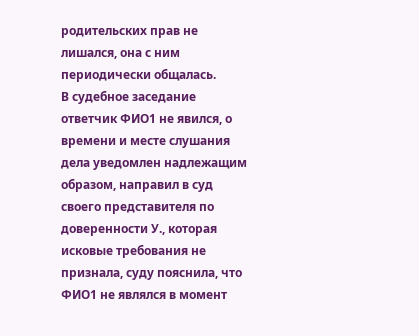родительских прав не лишался, она с ним периодически общалась.
В судебное заседание ответчик ФИО1 не явился, о времени и месте слушания дела уведомлен надлежащим образом, направил в суд своего представителя по доверенности У., которая исковые требования не признала, суду пояснила, что ФИО1 не являлся в момент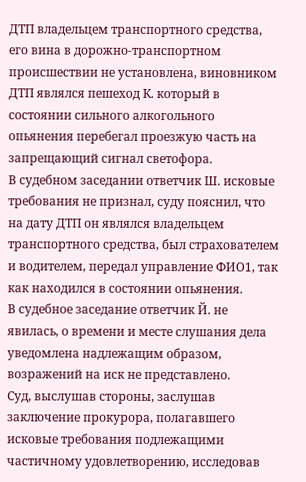ДТП владельцем транспортного средства, его вина в дорожно-транспортном происшествии не установлена, виновником ДТП являлся пешеход К. который в состоянии сильного алкогольного опьянения перебегал проезжую часть на запрещающий сигнал светофора.
В судебном заседании ответчик Ш. исковые требования не признал, суду пояснил, что на дату ДТП он являлся владельцем транспортного средства, был страхователем и водителем, передал управление ФИО1, так как находился в состоянии опьянения.
В судебное заседание ответчик Й. не явилась, о времени и месте слушания дела уведомлена надлежащим образом, возражений на иск не представлено.
Суд, выслушав стороны, заслушав заключение прокурора, полагавшего исковые требования подлежащими частичному удовлетворению, исследовав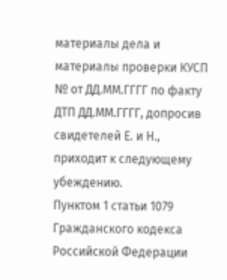материалы дела и материалы проверки КУСП № от ДД.ММ.ГГГГ по факту ДТП ДД.ММ.ГГГГ, допросив свидетелей Е. и Н., приходит к следующему убеждению.
Пунктом 1 статьи 1079 Гражданского кодекса Российской Федерации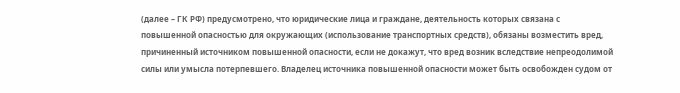(далее – ГК РФ) предусмотрено, что юридические лица и граждане, деятельность которых связана с повышенной опасностью для окружающих (использование транспортных средств), обязаны возместить вред, причиненный источником повышенной опасности, если не докажут, что вред возник вследствие непреодолимой силы или умысла потерпевшего. Владелец источника повышенной опасности может быть освобожден судом от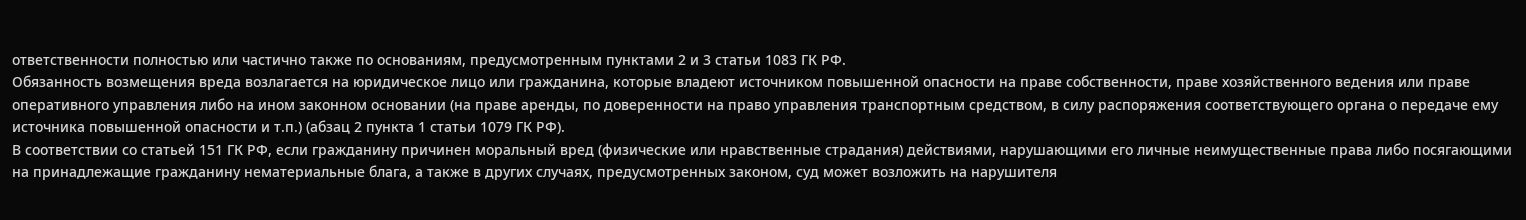ответственности полностью или частично также по основаниям, предусмотренным пунктами 2 и 3 статьи 1083 ГК РФ.
Обязанность возмещения вреда возлагается на юридическое лицо или гражданина, которые владеют источником повышенной опасности на праве собственности, праве хозяйственного ведения или праве оперативного управления либо на ином законном основании (на праве аренды, по доверенности на право управления транспортным средством, в силу распоряжения соответствующего органа о передаче ему источника повышенной опасности и т.п.) (абзац 2 пункта 1 статьи 1079 ГК РФ).
В соответствии со статьей 151 ГК РФ, если гражданину причинен моральный вред (физические или нравственные страдания) действиями, нарушающими его личные неимущественные права либо посягающими на принадлежащие гражданину нематериальные блага, а также в других случаях, предусмотренных законом, суд может возложить на нарушителя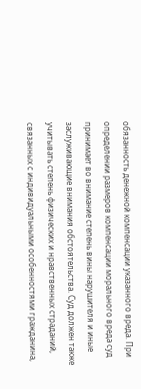обязанность денежной компенсации указанного вреда. При определении размеров компенсации морального вреда суд принимает во внимание степень вины нарушителя и иные заслуживающие внимания обстоятельства. Суд должен также учитывать степень физических и нравственных страданий, связанных с индивидуальными особенностями гражданина,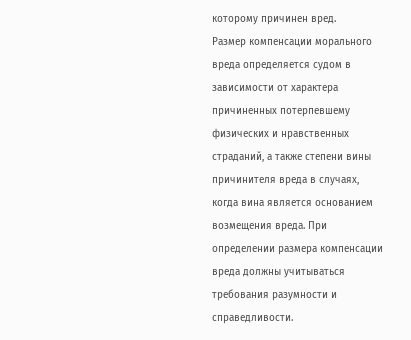которому причинен вред.
Размер компенсации морального вреда определяется судом в зависимости от характера причиненных потерпевшему физических и нравственных страданий, а также степени вины причинителя вреда в случаях, когда вина является основанием возмещения вреда. При определении размера компенсации вреда должны учитываться требования разумности и справедливости.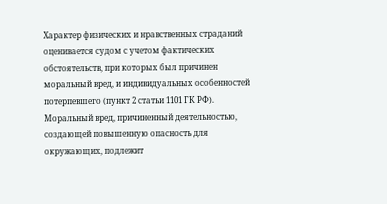Характер физических и нравственных страданий оценивается судом с учетом фактических обстоятельств, при которых был причинен моральный вред, и индивидуальных особенностей потерпевшего (пункт 2 статьи 1101 ГК РФ).
Моральный вред, причиненный деятельностью, создающей повышенную опасность для окружающих, подлежит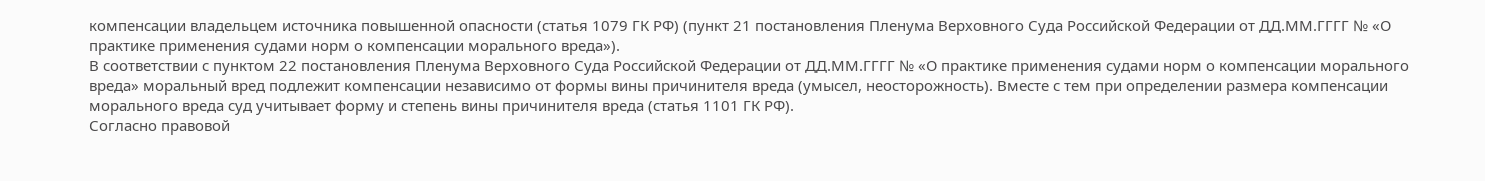компенсации владельцем источника повышенной опасности (статья 1079 ГК РФ) (пункт 21 постановления Пленума Верховного Суда Российской Федерации от ДД.ММ.ГГГГ № «О практике применения судами норм о компенсации морального вреда»).
В соответствии с пунктом 22 постановления Пленума Верховного Суда Российской Федерации от ДД.ММ.ГГГГ № «О практике применения судами норм о компенсации морального вреда» моральный вред подлежит компенсации независимо от формы вины причинителя вреда (умысел, неосторожность). Вместе с тем при определении размера компенсации морального вреда суд учитывает форму и степень вины причинителя вреда (статья 1101 ГК РФ).
Согласно правовой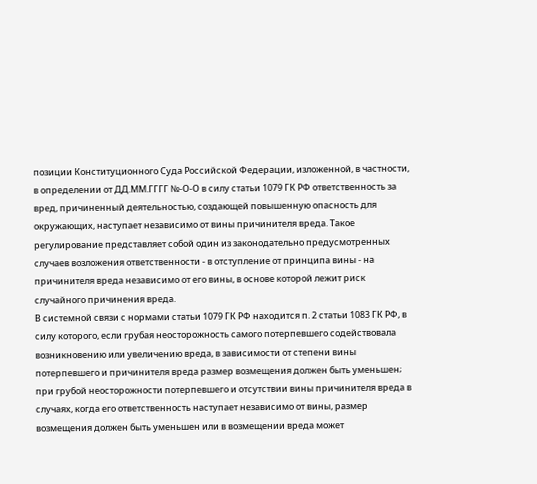позиции Конституционного Суда Российской Федерации, изложенной, в частности, в определении от ДД.ММ.ГГГГ №-О-О в силу статьи 1079 ГК РФ ответственность за вред, причиненный деятельностью, создающей повышенную опасность для окружающих, наступает независимо от вины причинителя вреда. Такое регулирование представляет собой один из законодательно предусмотренных случаев возложения ответственности - в отступление от принципа вины - на причинителя вреда независимо от его вины, в основе которой лежит риск случайного причинения вреда.
В системной связи с нормами статьи 1079 ГК РФ находится п. 2 статьи 1083 ГК РФ, в силу которого, если грубая неосторожность самого потерпевшего содействовала возникновению или увеличению вреда, в зависимости от степени вины потерпевшего и причинителя вреда размер возмещения должен быть уменьшен; при грубой неосторожности потерпевшего и отсутствии вины причинителя вреда в случаях, когда его ответственность наступает независимо от вины, размер возмещения должен быть уменьшен или в возмещении вреда может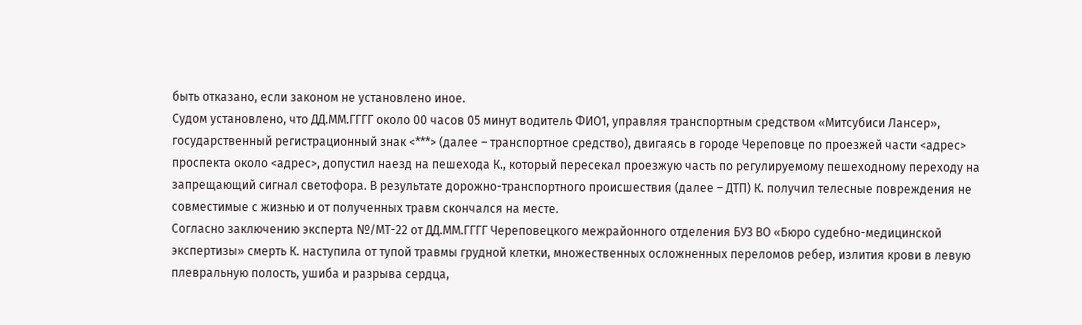быть отказано, если законом не установлено иное.
Судом установлено, что ДД.ММ.ГГГГ около 00 часов 05 минут водитель ФИО1, управляя транспортным средством «Митсубиси Лансер», государственный регистрационный знак <***> (далее – транспортное средство), двигаясь в городе Череповце по проезжей части <адрес> проспекта около <адрес>, допустил наезд на пешехода К., который пересекал проезжую часть по регулируемому пешеходному переходу на запрещающий сигнал светофора. В результате дорожно-транспортного происшествия (далее – ДТП) К. получил телесные повреждения не совместимые с жизнью и от полученных травм скончался на месте.
Согласно заключению эксперта №/МТ-22 от ДД.ММ.ГГГГ Череповецкого межрайонного отделения БУЗ ВО «Бюро судебно-медицинской экспертизы» смерть К. наступила от тупой травмы грудной клетки, множественных осложненных переломов ребер, излития крови в левую плевральную полость, ушиба и разрыва сердца,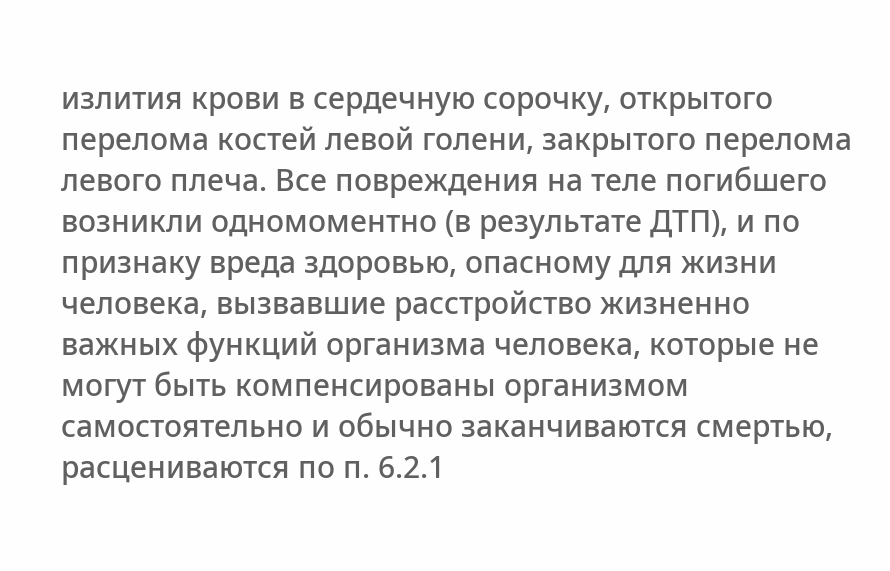излития крови в сердечную сорочку, открытого перелома костей левой голени, закрытого перелома левого плеча. Все повреждения на теле погибшего возникли одномоментно (в результате ДТП), и по признаку вреда здоровью, опасному для жизни человека, вызвавшие расстройство жизненно важных функций организма человека, которые не могут быть компенсированы организмом самостоятельно и обычно заканчиваются смертью, расцениваются по п. 6.2.1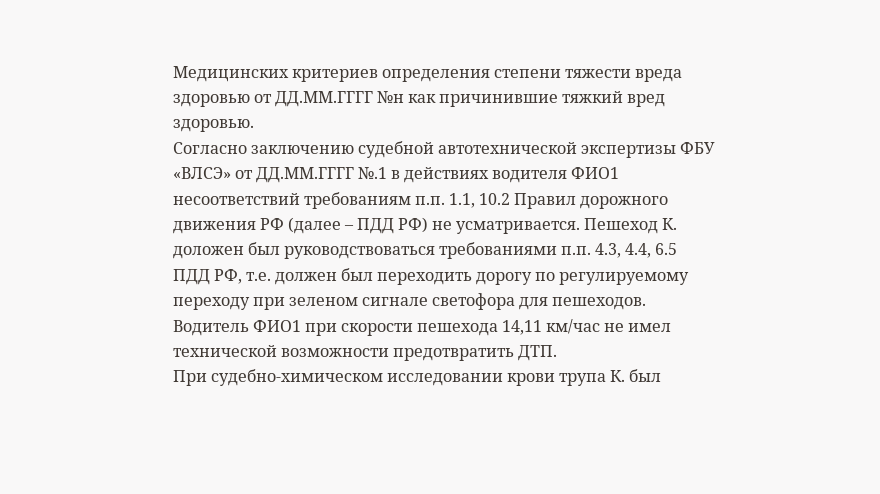Медицинских критериев определения степени тяжести вреда здоровью от ДД.ММ.ГГГГ №н как причинившие тяжкий вред здоровью.
Согласно заключению судебной автотехнической экспертизы ФБУ «ВЛСЭ» от ДД.ММ.ГГГГ №.1 в действиях водителя ФИО1 несоответствий требованиям п.п. 1.1, 10.2 Правил дорожного движения РФ (далее – ПДД РФ) не усматривается. Пешеход К. доложен был руководствоваться требованиями п.п. 4.3, 4.4, 6.5 ПДД РФ, т.е. должен был переходить дорогу по регулируемому переходу при зеленом сигнале светофора для пешеходов. Водитель ФИО1 при скорости пешехода 14,11 км/час не имел технической возможности предотвратить ДТП.
При судебно-химическом исследовании крови трупа К. был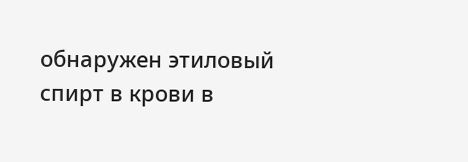обнаружен этиловый спирт в крови в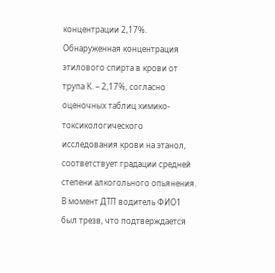концентрации 2,17%. Обнаруженная концентрация этилового спирта в крови от трупа К. – 2,17%, согласно оценочных таблиц химико-токсикологического исследования крови на этанол, соответствует градации средней степени алкогольного опьянения.
В момент ДТП водитель ФИО1 был трезв, что подтверждается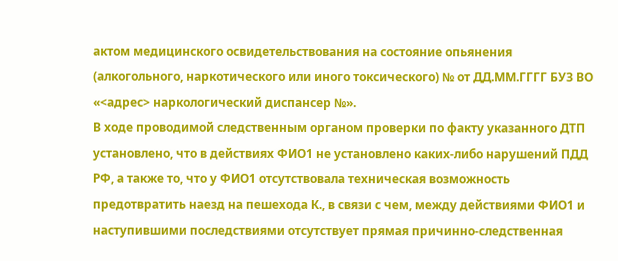актом медицинского освидетельствования на состояние опьянения (алкогольного, наркотического или иного токсического) № от ДД.ММ.ГГГГ БУЗ ВО «<адрес> наркологический диспансер №».
В ходе проводимой следственным органом проверки по факту указанного ДТП установлено, что в действиях ФИО1 не установлено каких-либо нарушений ПДД РФ, а также то, что у ФИО1 отсутствовала техническая возможность предотвратить наезд на пешехода К., в связи с чем, между действиями ФИО1 и наступившими последствиями отсутствует прямая причинно-следственная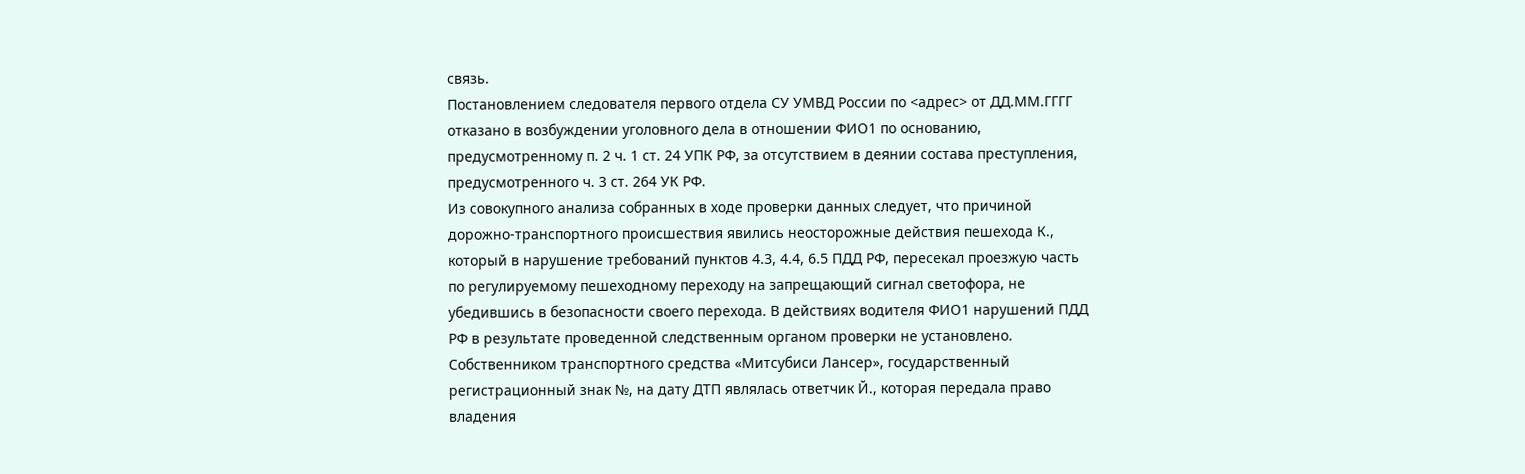связь.
Постановлением следователя первого отдела СУ УМВД России по <адрес> от ДД.ММ.ГГГГ отказано в возбуждении уголовного дела в отношении ФИО1 по основанию, предусмотренному п. 2 ч. 1 ст. 24 УПК РФ, за отсутствием в деянии состава преступления, предусмотренного ч. 3 ст. 264 УК РФ.
Из совокупного анализа собранных в ходе проверки данных следует, что причиной дорожно-транспортного происшествия явились неосторожные действия пешехода К., который в нарушение требований пунктов 4.3, 4.4, 6.5 ПДД РФ, пересекал проезжую часть по регулируемому пешеходному переходу на запрещающий сигнал светофора, не убедившись в безопасности своего перехода. В действиях водителя ФИО1 нарушений ПДД РФ в результате проведенной следственным органом проверки не установлено.
Собственником транспортного средства «Митсубиси Лансер», государственный регистрационный знак №, на дату ДТП являлась ответчик Й., которая передала право владения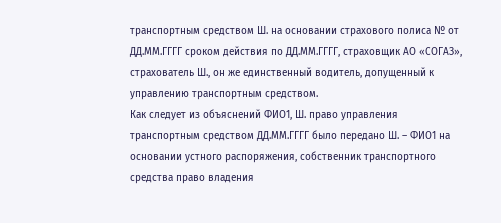транспортным средством Ш. на основании страхового полиса № от ДД.ММ.ГГГГ сроком действия по ДД.ММ.ГГГГ, страховщик АО «СОГАЗ», страхователь Ш., он же единственный водитель, допущенный к управлению транспортным средством.
Как следует из объяснений ФИО1, Ш. право управления транспортным средством ДД.ММ.ГГГГ было передано Ш. – ФИО1 на основании устного распоряжения, собственник транспортного средства право владения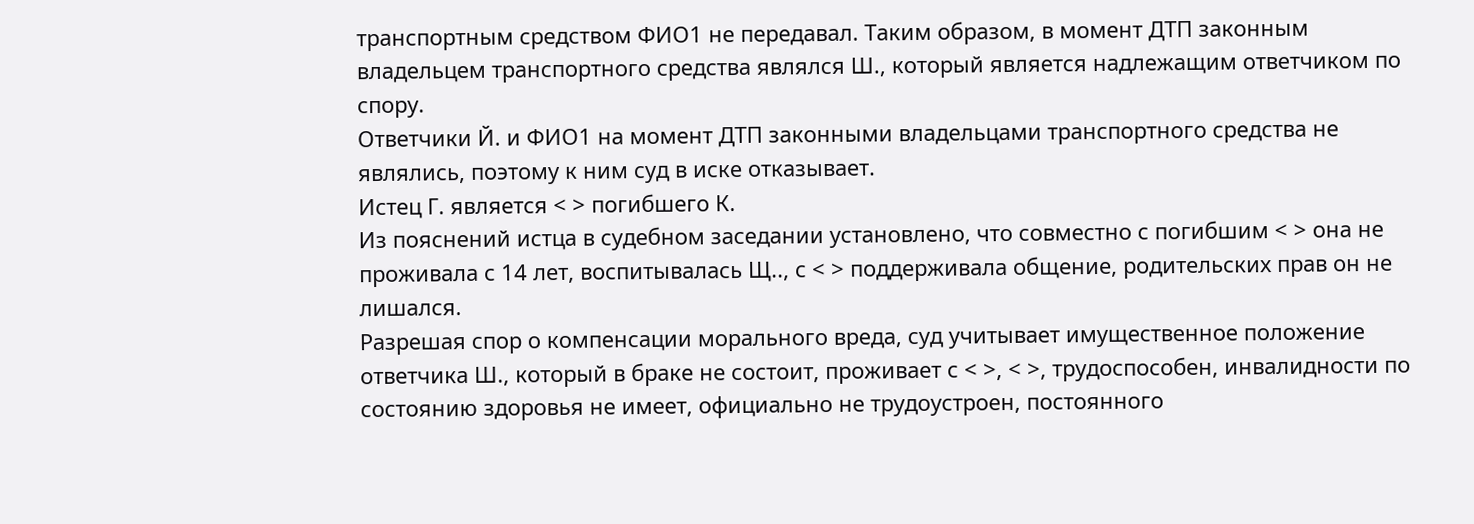транспортным средством ФИО1 не передавал. Таким образом, в момент ДТП законным владельцем транспортного средства являлся Ш., который является надлежащим ответчиком по спору.
Ответчики Й. и ФИО1 на момент ДТП законными владельцами транспортного средства не являлись, поэтому к ним суд в иске отказывает.
Истец Г. является < > погибшего К.
Из пояснений истца в судебном заседании установлено, что совместно с погибшим < > она не проживала с 14 лет, воспитывалась Щ.., с < > поддерживала общение, родительских прав он не лишался.
Разрешая спор о компенсации морального вреда, суд учитывает имущественное положение ответчика Ш., который в браке не состоит, проживает с < >, < >, трудоспособен, инвалидности по состоянию здоровья не имеет, официально не трудоустроен, постоянного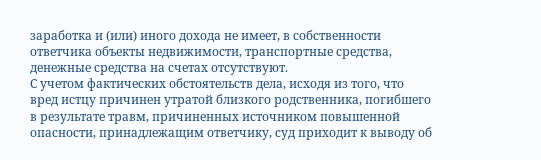заработка и (или) иного дохода не имеет, в собственности ответчика объекты недвижимости, транспортные средства, денежные средства на счетах отсутствуют.
С учетом фактических обстоятельств дела, исходя из того, что вред истцу причинен утратой близкого родственника, погибшего в результате травм, причиненных источником повышенной опасности, принадлежащим ответчику, суд приходит к выводу об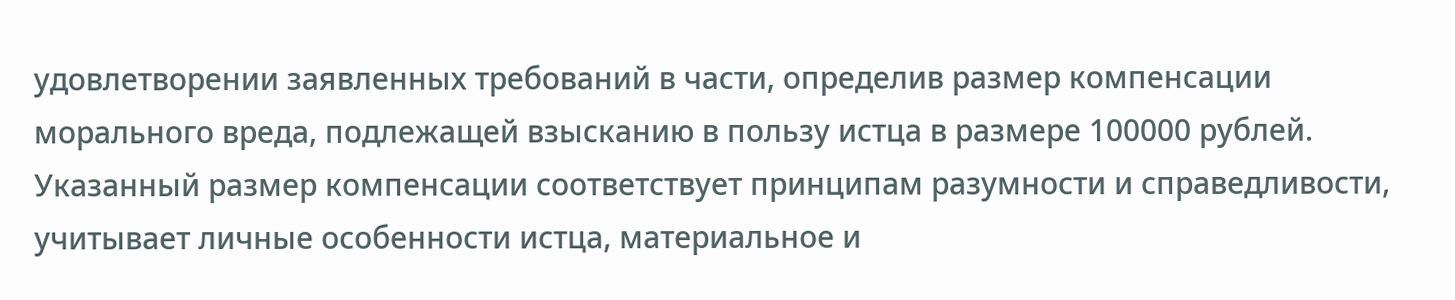удовлетворении заявленных требований в части, определив размер компенсации морального вреда, подлежащей взысканию в пользу истца в размере 100000 рублей. Указанный размер компенсации соответствует принципам разумности и справедливости, учитывает личные особенности истца, материальное и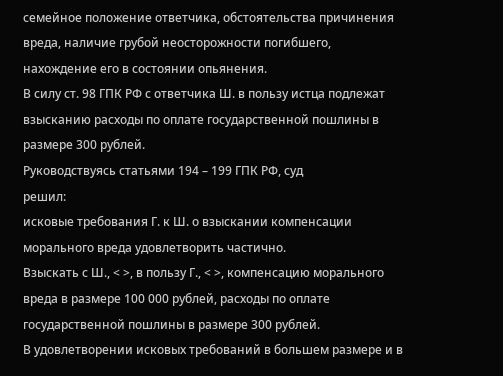семейное положение ответчика, обстоятельства причинения вреда, наличие грубой неосторожности погибшего, нахождение его в состоянии опьянения.
В силу ст. 98 ГПК РФ с ответчика Ш. в пользу истца подлежат взысканию расходы по оплате государственной пошлины в размере 300 рублей.
Руководствуясь статьями 194 – 199 ГПК РФ, суд
решил:
исковые требования Г. к Ш. о взыскании компенсации морального вреда удовлетворить частично.
Взыскать с Ш., < >, в пользу Г., < >, компенсацию морального вреда в размере 100 000 рублей, расходы по оплате государственной пошлины в размере 300 рублей.
В удовлетворении исковых требований в большем размере и в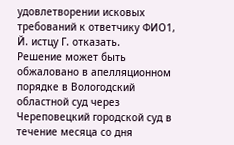удовлетворении исковых требований к ответчику ФИО1, Й. истцу Г. отказать.
Решение может быть обжаловано в апелляционном порядке в Вологодский областной суд через Череповецкий городской суд в течение месяца со дня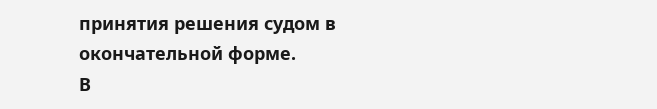принятия решения судом в окончательной форме.
В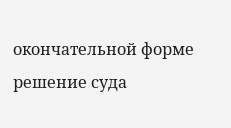окончательной форме решение суда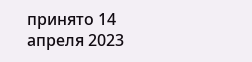принято 14 апреля 2023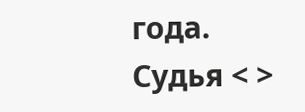года.
Судья < >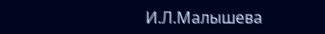И.Л.Малышева